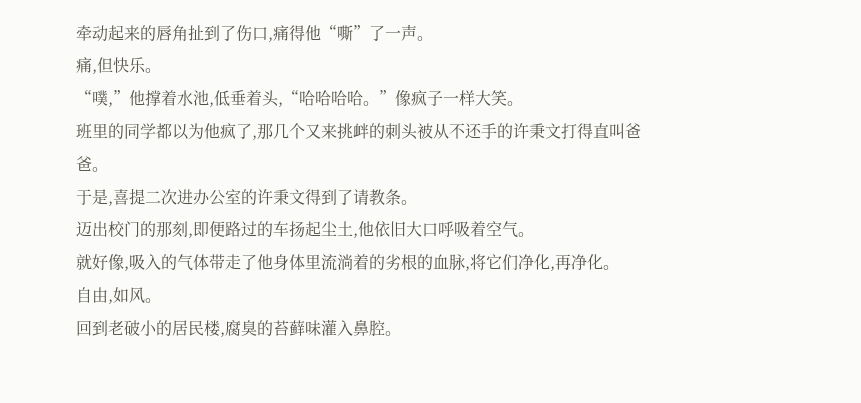牵动起来的唇角扯到了伤口,痛得他“嘶”了一声。
痛,但快乐。
“噗,”他撑着水池,低垂着头,“哈哈哈哈。”像疯子一样大笑。
班里的同学都以为他疯了,那几个又来挑衅的刺头被从不还手的许秉文打得直叫爸爸。
于是,喜提二次进办公室的许秉文得到了请教条。
迈出校门的那刻,即便路过的车扬起尘土,他依旧大口呼吸着空气。
就好像,吸入的气体带走了他身体里流淌着的劣根的血脉,将它们净化,再净化。
自由,如风。
回到老破小的居民楼,腐臭的苔藓味灌入鼻腔。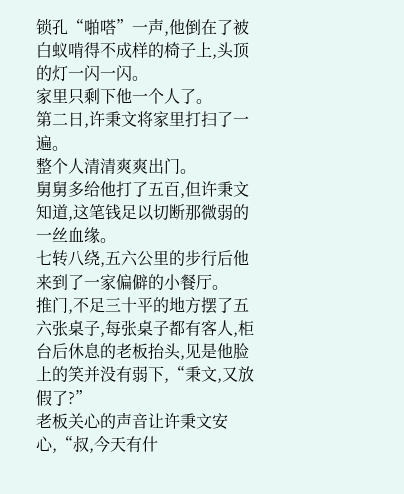锁孔“啪嗒”一声,他倒在了被白蚁啃得不成样的椅子上,头顶的灯一闪一闪。
家里只剩下他一个人了。
第二日,许秉文将家里打扫了一遍。
整个人清清爽爽出门。
舅舅多给他打了五百,但许秉文知道,这笔钱足以切断那微弱的一丝血缘。
七转八绕,五六公里的步行后他来到了一家偏僻的小餐厅。
推门,不足三十平的地方摆了五六张桌子,每张桌子都有客人,柜台后休息的老板抬头,见是他脸上的笑并没有弱下,“秉文,又放假了?”
老板关心的声音让许秉文安心,“叔,今天有什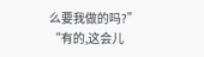么要我做的吗?”
“有的,这会儿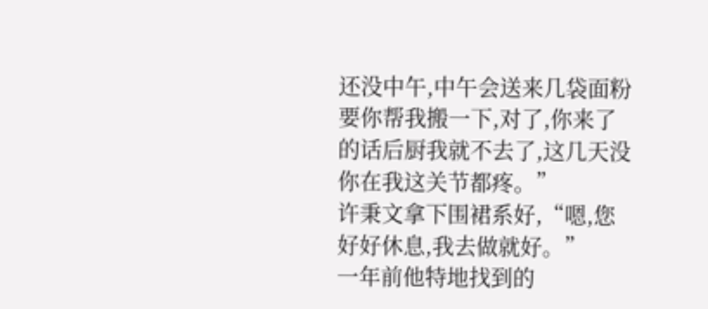还没中午,中午会送来几袋面粉要你帮我搬一下,对了,你来了的话后厨我就不去了,这几天没你在我这关节都疼。”
许秉文拿下围裙系好,“嗯,您好好休息,我去做就好。”
一年前他特地找到的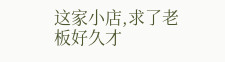这家小店,求了老板好久才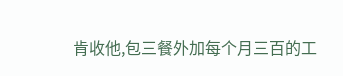肯收他,包三餐外加每个月三百的工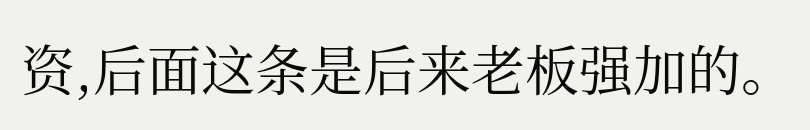资,后面这条是后来老板强加的。